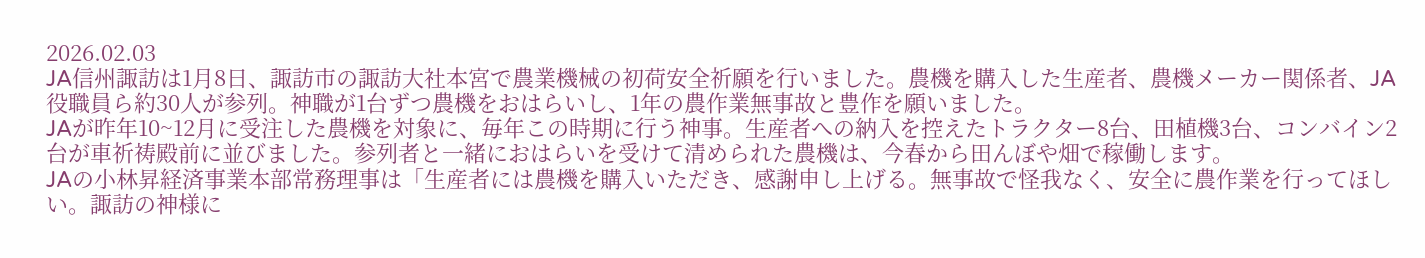2026.02.03
JA信州諏訪は1月8日、諏訪市の諏訪大社本宮で農業機械の初荷安全祈願を行いました。農機を購入した生産者、農機メーカー関係者、JA役職員ら約30人が参列。神職が1台ずつ農機をおはらいし、1年の農作業無事故と豊作を願いました。
JAが昨年10~12月に受注した農機を対象に、毎年この時期に行う神事。生産者への納入を控えたトラクター8台、田植機3台、コンバイン2台が車祈祷殿前に並びました。参列者と一緒におはらいを受けて清められた農機は、今春から田んぼや畑で稼働します。
JAの小林昇経済事業本部常務理事は「生産者には農機を購入いただき、感謝申し上げる。無事故で怪我なく、安全に農作業を行ってほしい。諏訪の神様に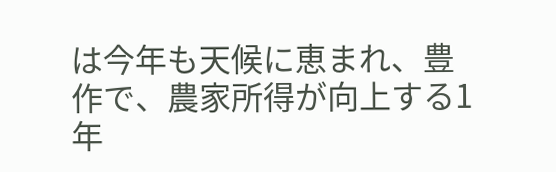は今年も天候に恵まれ、豊作で、農家所得が向上する1年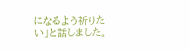になるよう祈りたい」と話しました。